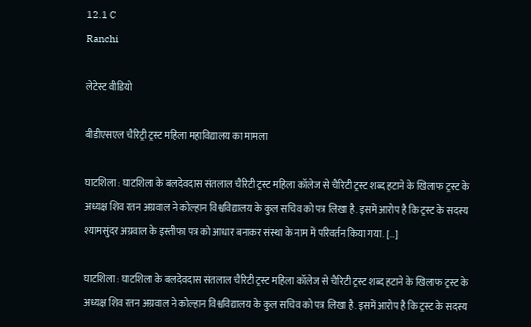12.1 C
Ranchi

लेटेस्ट वीडियो

बीडीएसएल चैरिट्री ट्रस्ट महिला महाविद्यालय का मामला

घाटशिला : घाटशिला के बलदेवदास संतलाल चैरिटी ट्रस्ट महिला कॉलेज से चैरिटी ट्रस्ट शब्द हटाने के खिलाफ ट्रस्ट के अध्यक्ष शिव रतन अग्रवाल ने कोल्हान विश्वविद्यालय के कुल सचिव को पत्र लिखा है. इसमें आरोप है कि ट्रस्ट के सदस्य श्यामसुंदर अग्रवाल के इस्तीफा पत्र को आधार बनाकर संस्था के नाम में परिवर्तन किया गया. […]

घाटशिला : घाटशिला के बलदेवदास संतलाल चैरिटी ट्रस्ट महिला कॉलेज से चैरिटी ट्रस्ट शब्द हटाने के खिलाफ ट्रस्ट के अध्यक्ष शिव रतन अग्रवाल ने कोल्हान विश्वविद्यालय के कुल सचिव को पत्र लिखा है. इसमें आरोप है कि ट्रस्ट के सदस्य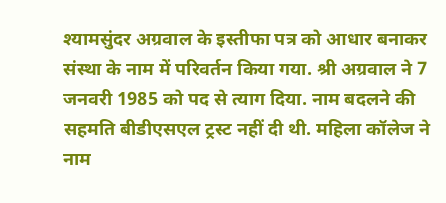श्यामसुंदर अग्रवाल के इस्तीफा पत्र को आधार बनाकर संस्था के नाम में परिवर्तन किया गया. श्री अग्रवाल ने 7 जनवरी 1985 को पद से त्याग दिया. नाम बदलने की सहमति बीडीएसएल ट्रस्ट नहीं दी थी. महिला कॉलेज ने नाम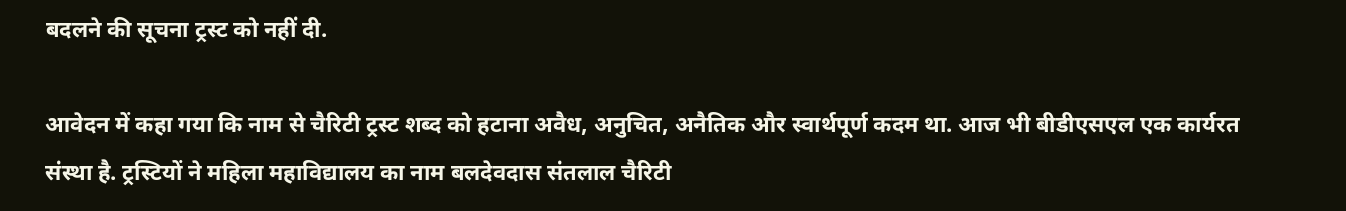बदलने की सूचना ट्रस्ट को नहीं दी.

आवेदन में कहा गया कि नाम से चैरिटी ट्रस्ट शब्द को हटाना अवैध, अनुचित, अनैतिक और स्वार्थपूर्ण कदम था. आज भी बीडीएसएल एक कार्यरत संस्था है. ट्रस्टियों ने महिला महाविद्यालय का नाम बलदेवदास संतलाल चैरिटी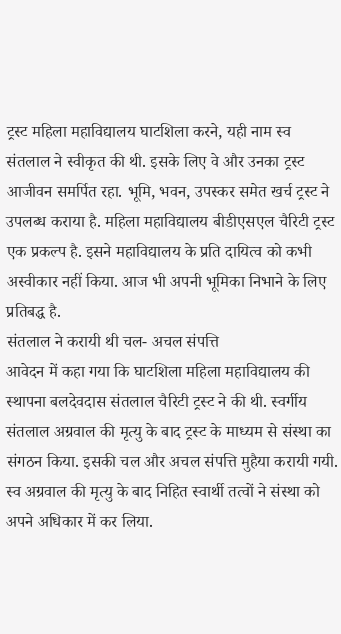ट्रस्ट महिला महाविद्यालय घाटशिला करने, यही नाम स्व संतलाल ने स्वीकृत की थी. इसके लिए वे और उनका ट्रस्ट आजीवन समर्पित रहा. भूमि, भवन, उपस्कर समेत खर्च ट्रस्ट ने उपलब्ध कराया है. महिला महाविद्यालय बीडीएसएल चैरिटी ट्रस्ट एक प्रकल्प है. इसने महाविद्यालय के प्रति दायित्व को कभी अस्वीकार नहीं किया. आज भी अपनी भूमिका निभाने के लिए प्रतिबद्ध है.
संतलाल ने करायी थी चल- अचल संपत्ति
आवेदन में कहा गया कि घाटशिला महिला महाविद्यालय की स्थापना बलदेवदास संतलाल चैरिटी ट्रस्ट ने की थी. स्वर्गीय संतलाल अग्रवाल की मृत्यु के बाद ट्रस्ट के माध्यम से संस्था का संगठन किया. इसकी चल और अचल संपत्ति मुहैया करायी गयी. स्व अग्रवाल की मृत्यु के बाद निहित स्वार्थी तत्वों ने संस्था को अपने अधिकार में कर लिया.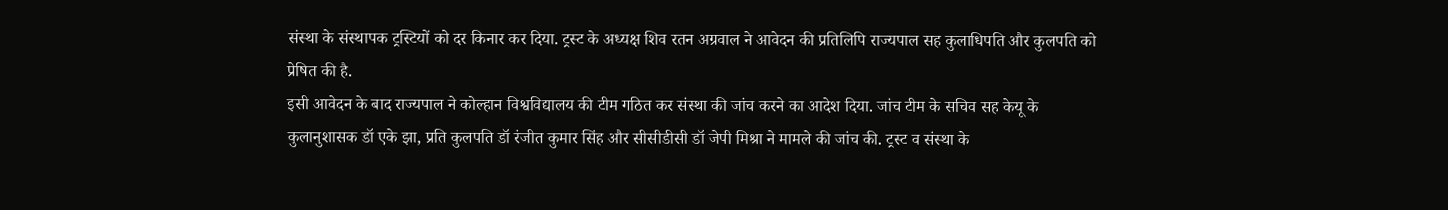संस्था के संस्थापक ट्रस्टियों को दर किनार कर दिया. ट्रस्ट के अध्यक्ष शिव रतन अग्रवाल ने आवेदन की प्रतिलिपि राज्यपाल सह कुलाधिपति और कुलपति को प्रेषित की है.
इसी आवेदन के बाद राज्यपाल ने कोल्हान विश्वविद्यालय की टीम गठित कर संस्था की जांच करने का आदेश दिया. जांच टीम के सचिव सह केयू के कुलानुशासक डॉ एके झा, प्रति कुलपति डॉ रंजीत कुमार सिंह और सीसीडीसी डॉ जेपी मिश्रा ने मामले की जांच की. ट्रस्ट व संस्था के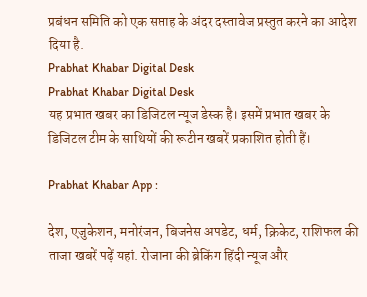प्रबंधन समिति को एक सप्ताह के अंदर दस्तावेज प्रस्तुत करने का आदेश दिया है.
Prabhat Khabar Digital Desk
Prabhat Khabar Digital Desk
यह प्रभात खबर का डिजिटल न्यूज डेस्क है। इसमें प्रभात खबर के डिजिटल टीम के साथियों की रूटीन खबरें प्रकाशित होती हैं।

Prabhat Khabar App :

देश, एजुकेशन, मनोरंजन, बिजनेस अपडेट, धर्म, क्रिकेट, राशिफल की ताजा खबरें पढ़ें यहां. रोजाना की ब्रेकिंग हिंदी न्यूज और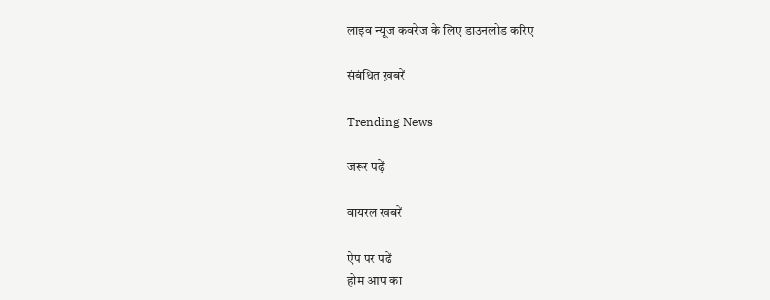लाइव न्यूज कवरेज के लिए डाउनलोड करिए

संबंधित ख़बरें

Trending News

जरूर पढ़ें

वायरल खबरें

ऐप पर पढें
होम आप का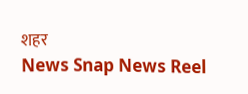शहर
News Snap News Reel